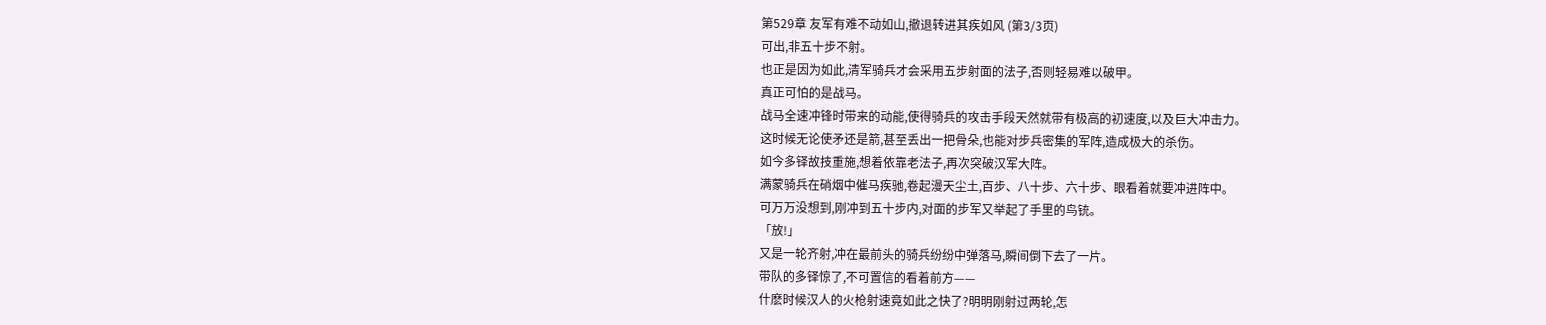第529章 友军有难不动如山,撤退转进其疾如风 (第3/3页)
可出,非五十步不射。
也正是因为如此,清军骑兵才会采用五步射面的法子,否则轻易难以破甲。
真正可怕的是战马。
战马全速冲锋时带来的动能,使得骑兵的攻击手段天然就带有极高的初速度,以及巨大冲击力。
这时候无论使矛还是箭,甚至丢出一把骨朵,也能对步兵密集的军阵,造成极大的杀伤。
如今多铎故技重施,想着依靠老法子,再次突破汉军大阵。
满蒙骑兵在硝烟中催马疾驰,卷起漫天尘土,百步、八十步、六十步、眼看着就要冲进阵中。
可万万没想到,刚冲到五十步内,对面的步军又举起了手里的鸟铳。
「放!」
又是一轮齐射,冲在最前头的骑兵纷纷中弹落马,瞬间倒下去了一片。
带队的多铎惊了,不可置信的看着前方——
什麽时候汉人的火枪射速竟如此之快了?明明刚射过两轮,怎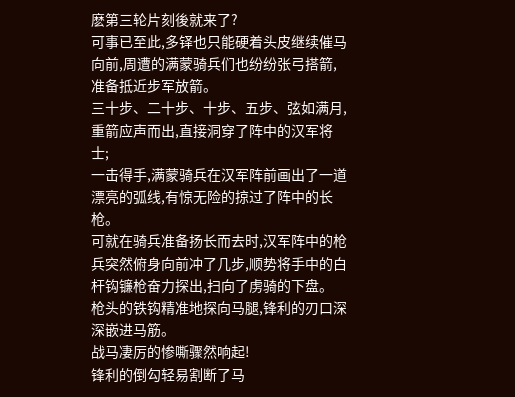麽第三轮片刻後就来了?
可事已至此,多铎也只能硬着头皮继续催马向前,周遭的满蒙骑兵们也纷纷张弓搭箭,准备抵近步军放箭。
三十步、二十步、十步、五步、弦如满月,重箭应声而出,直接洞穿了阵中的汉军将士;
一击得手,满蒙骑兵在汉军阵前画出了一道漂亮的弧线,有惊无险的掠过了阵中的长枪。
可就在骑兵准备扬长而去时,汉军阵中的枪兵突然俯身向前冲了几步,顺势将手中的白杆钩镰枪奋力探出,扫向了虏骑的下盘。
枪头的铁钩精准地探向马腿,锋利的刃口深深嵌进马筋。
战马凄厉的惨嘶骤然响起!
锋利的倒勾轻易割断了马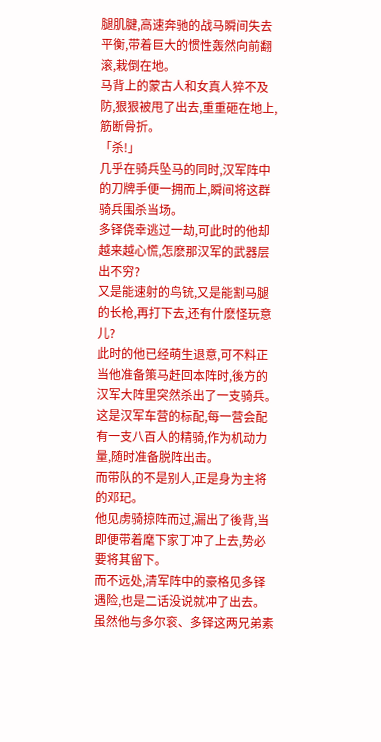腿肌腱,高速奔驰的战马瞬间失去平衡,带着巨大的惯性轰然向前翻滚,栽倒在地。
马背上的蒙古人和女真人猝不及防,狠狠被甩了出去,重重砸在地上,筋断骨折。
「杀!」
几乎在骑兵坠马的同时,汉军阵中的刀牌手便一拥而上,瞬间将这群骑兵围杀当场。
多铎侥幸逃过一劫,可此时的他却越来越心慌,怎麽那汉军的武器层出不穷?
又是能速射的鸟铳,又是能割马腿的长枪,再打下去,还有什麽怪玩意儿?
此时的他已经萌生退意,可不料正当他准备策马赶回本阵时,後方的汉军大阵里突然杀出了一支骑兵。
这是汉军车营的标配,每一营会配有一支八百人的精骑,作为机动力量,随时准备脱阵出击。
而带队的不是别人,正是身为主将的邓玘。
他见虏骑掠阵而过,漏出了後背,当即便带着麾下家丁冲了上去,势必要将其留下。
而不远处,清军阵中的豪格见多铎遇险,也是二话没说就冲了出去。
虽然他与多尔衮、多铎这两兄弟素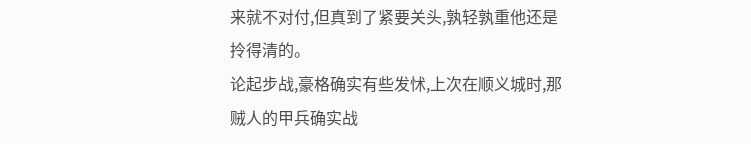来就不对付,但真到了紧要关头,孰轻孰重他还是拎得清的。
论起步战,豪格确实有些发怵,上次在顺义城时,那贼人的甲兵确实战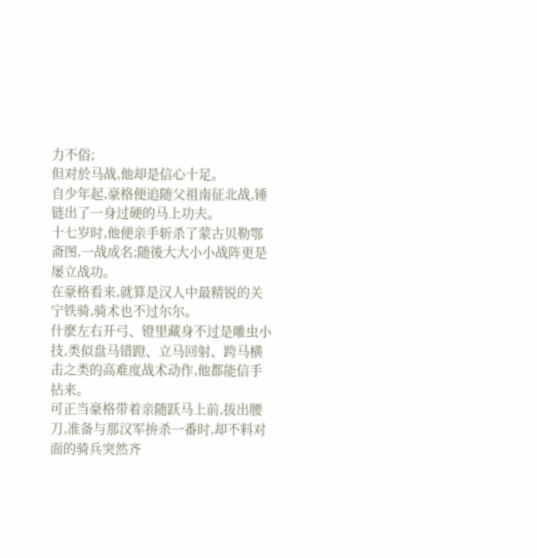力不俗;
但对於马战,他却是信心十足。
自少年起,豪格便追随父祖南征北战,锤链出了一身过硬的马上功夫。
十七岁时,他便亲手斩杀了蒙古贝勒鄂斋图,一战成名;随後大大小小战阵更是屡立战功。
在豪格看来,就算是汉人中最精锐的关宁铁骑,骑术也不过尔尔。
什麽左右开弓、镫里藏身不过是雕虫小技,类似盘马错蹬、立马回射、跨马横击之类的高难度战术动作,他都能信手拈来。
可正当豪格带着亲随跃马上前,拔出腰刀,准备与那汉军拚杀一番时,却不料对面的骑兵突然齐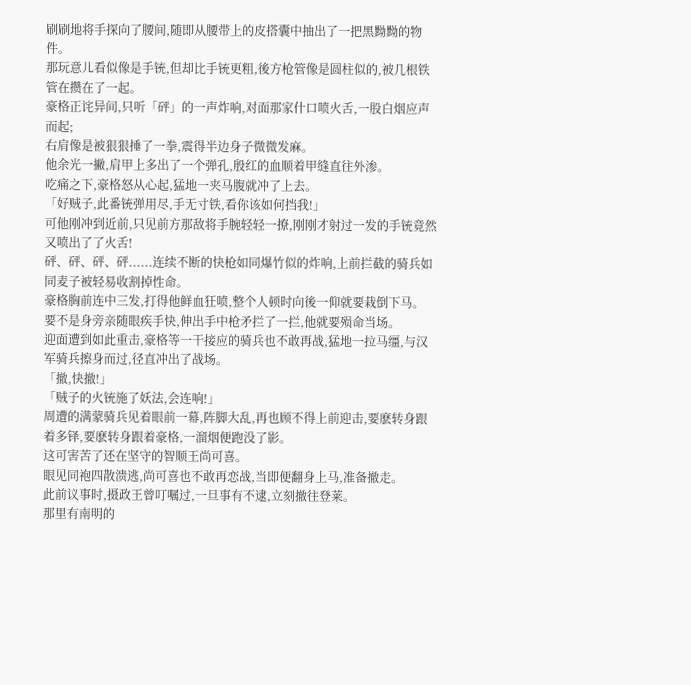刷刷地将手探向了腰间,随即从腰带上的皮搭囊中抽出了一把黑黝黝的物件。
那玩意儿看似像是手铳,但却比手铳更粗,後方枪管像是圆柱似的,被几根铁管在攒在了一起。
豪格正诧异间,只听「砰」的一声炸响,对面那家什口喷火舌,一股白烟应声而起;
右肩像是被狠狠捶了一拳,震得半边身子微微发麻。
他余光一撇,肩甲上多出了一个弹孔,殷红的血顺着甲缝直往外渗。
吃痛之下,豪格怒从心起,猛地一夹马腹就冲了上去。
「好贼子,此番铳弹用尽,手无寸铁,看你该如何挡我!」
可他刚冲到近前,只见前方那敌将手腕轻轻一撩,刚刚才射过一发的手铳竟然又喷出了了火舌!
砰、砰、砰、砰......连续不断的快枪如同爆竹似的炸响,上前拦截的骑兵如同麦子被轻易收割掉性命。
豪格胸前连中三发,打得他鲜血狂喷,整个人顿时向後一仰就要栽倒下马。
要不是身旁亲随眼疾手快,伸出手中枪矛拦了一拦,他就要殒命当场。
迎面遭到如此重击,豪格等一干接应的骑兵也不敢再战,猛地一拉马缰,与汉军骑兵擦身而过,径直冲出了战场。
「撤,快撤!」
「贼子的火铳施了妖法,会连响!」
周遭的满蒙骑兵见着眼前一幕,阵脚大乱,再也顾不得上前迎击,要麽转身跟着多铎,要麽转身跟着豪格,一溜烟便跑没了影。
这可害苦了还在坚守的智顺王尚可喜。
眼见同袍四散溃逃,尚可喜也不敢再恋战,当即便翻身上马,准备撤走。
此前议事时,摄政王曾叮嘱过,一旦事有不逮,立刻撤往登莱。
那里有南明的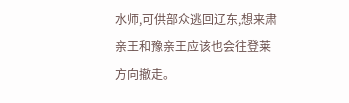水师,可供部众逃回辽东,想来肃亲王和豫亲王应该也会往登莱方向撤走。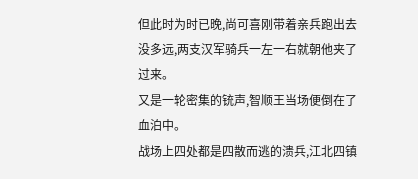但此时为时已晚,尚可喜刚带着亲兵跑出去没多远,两支汉军骑兵一左一右就朝他夹了过来。
又是一轮密集的铳声,智顺王当场便倒在了血泊中。
战场上四处都是四散而逃的溃兵,江北四镇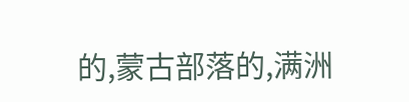的,蒙古部落的,满洲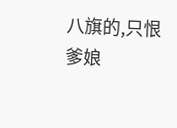八旗的,只恨爹娘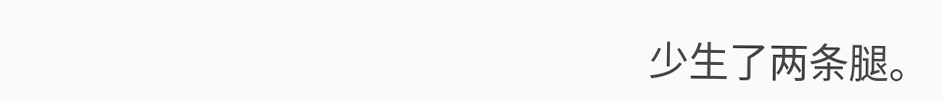少生了两条腿。